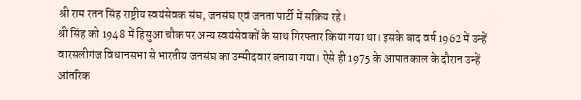श्री राम रतन सिंह राष्ट्रीय स्वयंसेवक संघ, जनसंघ एवं जनता पार्टी में सक्रिय रहे।
श्री सिंह को 1948 में हिसुआ चौक पर अन्य स्वयंसेवकों के साथ गिरफ्तार किया गया था। इसके बाद वर्ष 1962 में उन्हें वारसलीगंज विधानसभा से भारतीय जनसंघ का उम्मीदवार बनाया गया। ऐसे ही 1975 के आपातकाल के दौरान उन्हें आंतरिक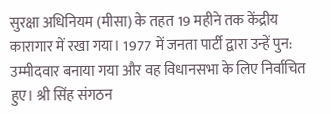सुरक्षा अधिनियम (मीसा) के तहत 19 महीने तक केंद्रीय कारागार में रखा गया। 1977 में जनता पार्टी द्वारा उन्हें पुन: उम्मीदवार बनाया गया और वह विधानसभा के लिए निर्वाचित हुए। श्री सिंह संगठन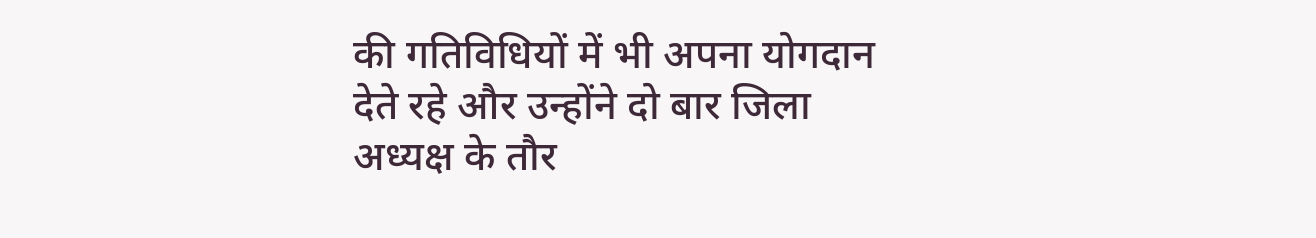की गतिविधियों में भी अपना योगदान देते रहे और उन्होंने दो बार जिला अध्यक्ष के तौर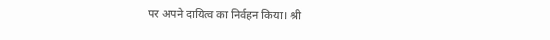पर अपने दायित्व का निर्वहन किया। श्री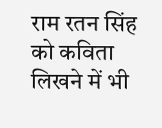राम रतन सिंह को कविता लिखने में भी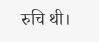रुचि थी।